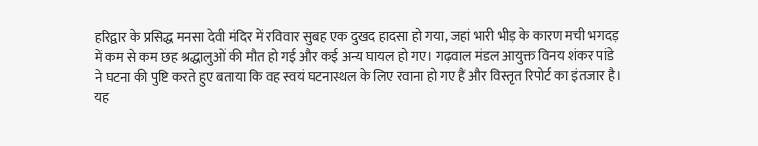हरिद्वार के प्रसिद्ध मनसा देवी मंदिर में रविवार सुबह एक दुखद हादसा हो गया, जहां भारी भीड़ के कारण मची भगदड़ में कम से कम छह श्रद्धालुओं की मौत हो गई और कई अन्य घायल हो गए। गढ़वाल मंडल आयुक्त विनय शंकर पांडे ने घटना की पुष्टि करते हुए बताया कि वह स्वयं घटनास्थल के लिए रवाना हो गए हैं और विस्तृत रिपोर्ट का इंतजार है। यह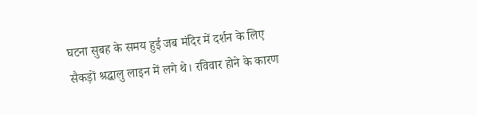घटना सुबह के समय हुई जब मंदिर में दर्शन के लिए सैकड़ों श्रद्धालु लाइन में लगे थे। रविवार होने के कारण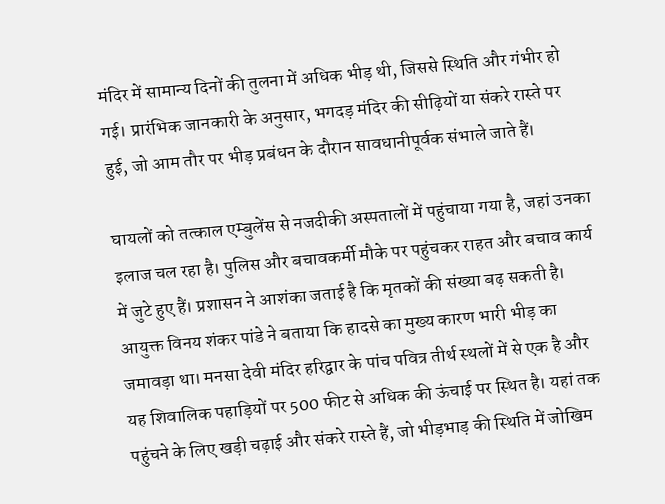मंदिर में सामान्य दिनों की तुलना में अधिक भीड़ थी, जिससे स्थिति और गंभीर हो गई। प्रारंभिक जानकारी के अनुसार, भगदड़ मंदिर की सीढ़ियों या संकरे रास्ते पर हुई, जो आम तौर पर भीड़ प्रबंधन के दौरान सावधानीपूर्वक संभाले जाते हैं।

घायलों को तत्काल एम्बुलेंस से नजदीकी अस्पतालों में पहुंचाया गया है, जहां उनका इलाज चल रहा है। पुलिस और बचावकर्मी मौके पर पहुंचकर राहत और बचाव कार्य में जुटे हुए हैं। प्रशासन ने आशंका जताई है कि मृतकों की संख्या बढ़ सकती है। आयुक्त विनय शंकर पांडे ने बताया कि हादसे का मुख्य कारण भारी भीड़ का जमावड़ा था। मनसा देवी मंदिर हरिद्वार के पांच पवित्र तीर्थ स्थलों में से एक है और यह शिवालिक पहाड़ियों पर 500 फीट से अधिक की ऊंचाई पर स्थित है। यहां तक पहुंचने के लिए खड़ी चढ़ाई और संकरे रास्ते हैं, जो भीड़भाड़ की स्थिति में जोखिम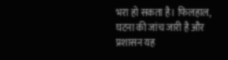भरा हो सकता है। फिलहाल, घटना की जांच जारी है और प्रशासन यह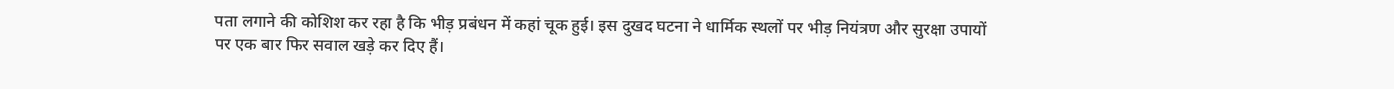पता लगाने की कोशिश कर रहा है कि भीड़ प्रबंधन में कहां चूक हुई। इस दुखद घटना ने धार्मिक स्थलों पर भीड़ नियंत्रण और सुरक्षा उपायों पर एक बार फिर सवाल खड़े कर दिए हैं।